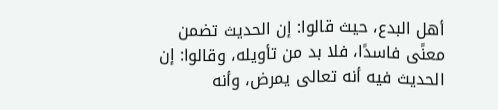أهل البدع، حيث قالوا: إن الحديث تضمن معنًى فاسدًا، فلا بد من تأويله، وقالوا: إن الحديث فيه أنه تعالى يمرض، وأنه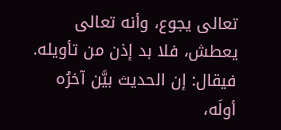تعالى يجوع، وأنه تعالى يعطش، فلا بد إذن من تأويله.
فيقال: إن الحديث بيَّن آخرُه أولَه،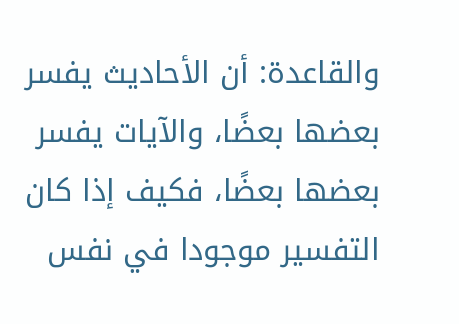والقاعدة: أن الأحاديث يفسر بعضها بعضًا، والآيات يفسر بعضها بعضًا، فكيف إذا كان التفسير موجودا في نفس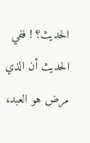الحديث؟ ! ففي الحديث أن الذي مرض هو العبد،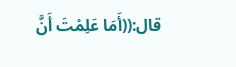قال:((أَمَا عَلِمْتَ أَنَّ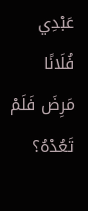عَبْدِي فُلَانًا مَرِضَ فَلَمْ تَعُدْهُ؟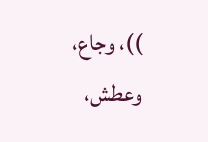))، وجاع، وعطش،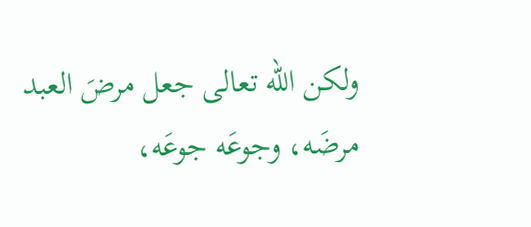ولكن الله تعالى جعل مرضَ العبد مرضَه، وجوعَه جوعَه،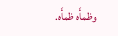وظمأَه ظمأَه.